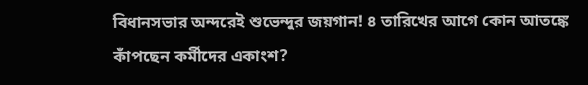বিধানসভার অন্দরেই শুভেন্দুর জয়গান! ৪ তারিখের আগে কোন আতঙ্কে কাঁপছেন কর্মীদের একাংশ?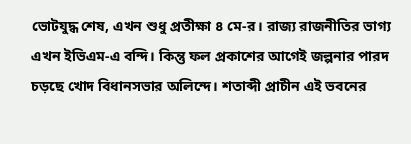ভোটযুদ্ধ শেষ, এখন শুধু প্রতীক্ষা ৪ মে-র। রাজ্য রাজনীতির ভাগ্য এখন ইভিএম-এ বন্দি। কিন্তু ফল প্রকাশের আগেই জল্পনার পারদ চড়ছে খোদ বিধানসভার অলিন্দে। শতাব্দী প্রাচীন এই ভবনের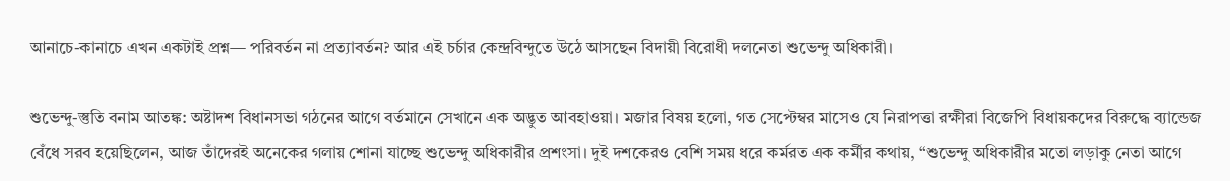আনাচে-কানাচে এখন একটাই প্রশ্ন— পরিবর্তন না প্রত্যাবর্তন? আর এই চর্চার কেন্দ্রবিন্দুতে উঠে আসছেন বিদায়ী বিরোধী দলনেতা শুভেন্দু অধিকারী।

শুভেন্দু-স্তুতি বনাম আতঙ্ক: অষ্টাদশ বিধানসভা গঠনের আগে বর্তমানে সেখানে এক অদ্ভুত আবহাওয়া। মজার বিষয় হলো, গত সেপ্টেম্বর মাসেও যে নিরাপত্তা রক্ষীরা বিজেপি বিধায়কদের বিরুদ্ধে ব্যান্ডেজ বেঁধে সরব হয়েছিলেন, আজ তাঁদেরই অনেকের গলায় শোনা যাচ্ছে শুভেন্দু অধিকারীর প্রশংসা। দুই দশকেরও বেশি সময় ধরে কর্মরত এক কর্মীর কথায়, “শুভেন্দু অধিকারীর মতো লড়াকু নেতা আগে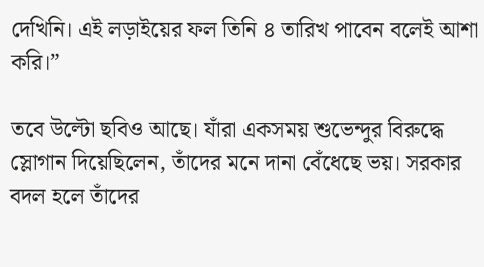দেখিনি। এই লড়াইয়ের ফল তিনি ৪ তারিখ পাবেন বলেই আশা করি।”

তবে উল্টো ছবিও আছে। যাঁরা একসময় শুভেন্দুর বিরুদ্ধে স্লোগান দিয়েছিলেন, তাঁদের মনে দানা বেঁধেছে ভয়। সরকার বদল হলে তাঁদের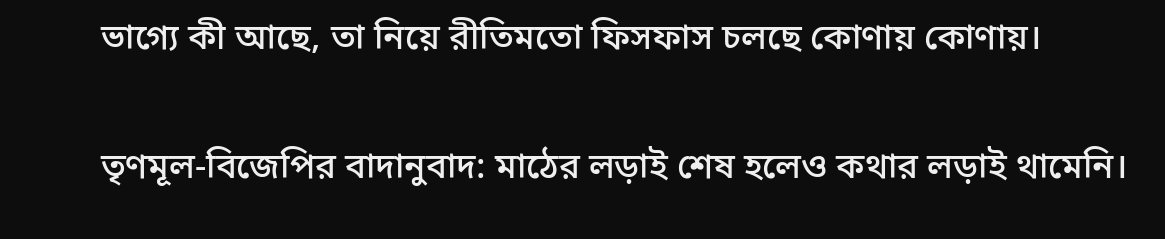ভাগ্যে কী আছে, তা নিয়ে রীতিমতো ফিসফাস চলছে কোণায় কোণায়।

তৃণমূল-বিজেপির বাদানুবাদ: মাঠের লড়াই শেষ হলেও কথার লড়াই থামেনি।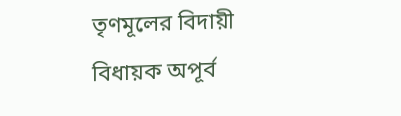তৃণমূলের বিদায়ী বিধায়ক অপূর্ব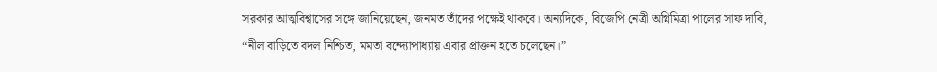সরকার আত্মবিশ্বাসের সঙ্গে জানিয়েছেন, জনমত তাঁদের পক্ষেই থাকবে। অন্যদিকে, বিজেপি নেত্রী অগ্নিমিত্রা পালের সাফ দাবি, “নীল বাড়িতে বদল নিশ্চিত, মমতা বন্দ্যোপাধ্যায় এবার প্রাক্তন হতে চলেছেন।”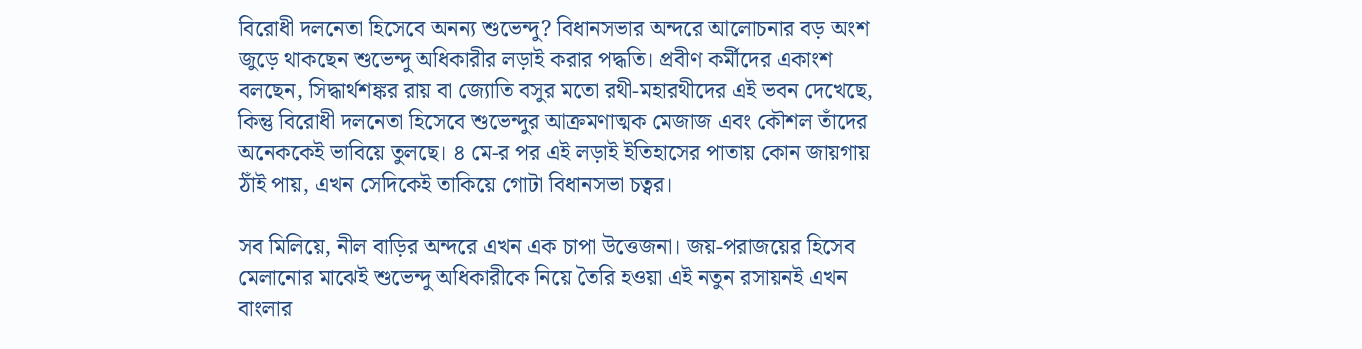বিরোধী দলনেতা হিসেবে অনন্য শুভেন্দু? বিধানসভার অন্দরে আলোচনার বড় অংশ জুড়ে থাকছেন শুভেন্দু অধিকারীর লড়াই করার পদ্ধতি। প্রবীণ কর্মীদের একাংশ বলছেন, সিদ্ধার্থশঙ্কর রায় বা জ্যোতি বসুর মতো রথী-মহারথীদের এই ভবন দেখেছে, কিন্তু বিরোধী দলনেতা হিসেবে শুভেন্দুর আক্রমণাত্মক মেজাজ এবং কৌশল তাঁদের অনেককেই ভাবিয়ে তুলছে। ৪ মে-র পর এই লড়াই ইতিহাসের পাতায় কোন জায়গায় ঠাঁই পায়, এখন সেদিকেই তাকিয়ে গোটা বিধানসভা চত্বর।

সব মিলিয়ে, নীল বাড়ির অন্দরে এখন এক চাপা উত্তেজনা। জয়-পরাজয়ের হিসেব মেলানোর মাঝেই শুভেন্দু অধিকারীকে নিয়ে তৈরি হওয়া এই নতুন রসায়নই এখন বাংলার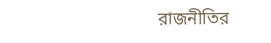রাজনীতির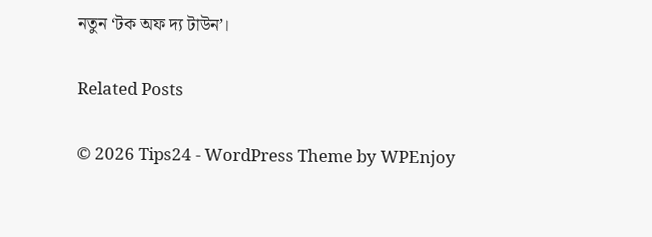নতুন ‘টক অফ দ্য টাউন’।

Related Posts

© 2026 Tips24 - WordPress Theme by WPEnjoy